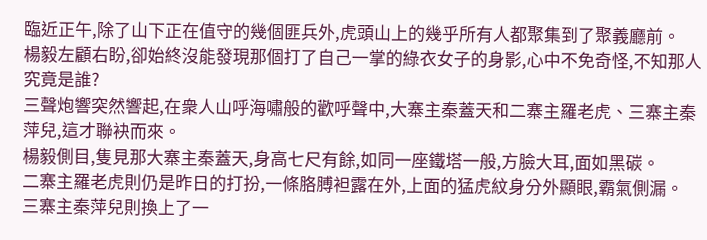臨近正午,除了山下正在值守的幾個匪兵外,虎頭山上的幾乎所有人都聚集到了聚義廳前。
楊毅左顧右盼,卻始終沒能發現那個打了自己一掌的綠衣女子的身影,心中不免奇怪,不知那人究竟是誰?
三聲炮響突然響起,在衆人山呼海嘯般的歡呼聲中,大寨主秦蓋天和二寨主羅老虎、三寨主秦萍兒,這才聯袂而來。
楊毅側目,隻見那大寨主秦蓋天,身高七尺有餘,如同一座鐵塔一般,方臉大耳,面如黑碳。
二寨主羅老虎則仍是昨日的打扮,一條胳膊袒露在外,上面的猛虎紋身分外顯眼,霸氣側漏。
三寨主秦萍兒則換上了一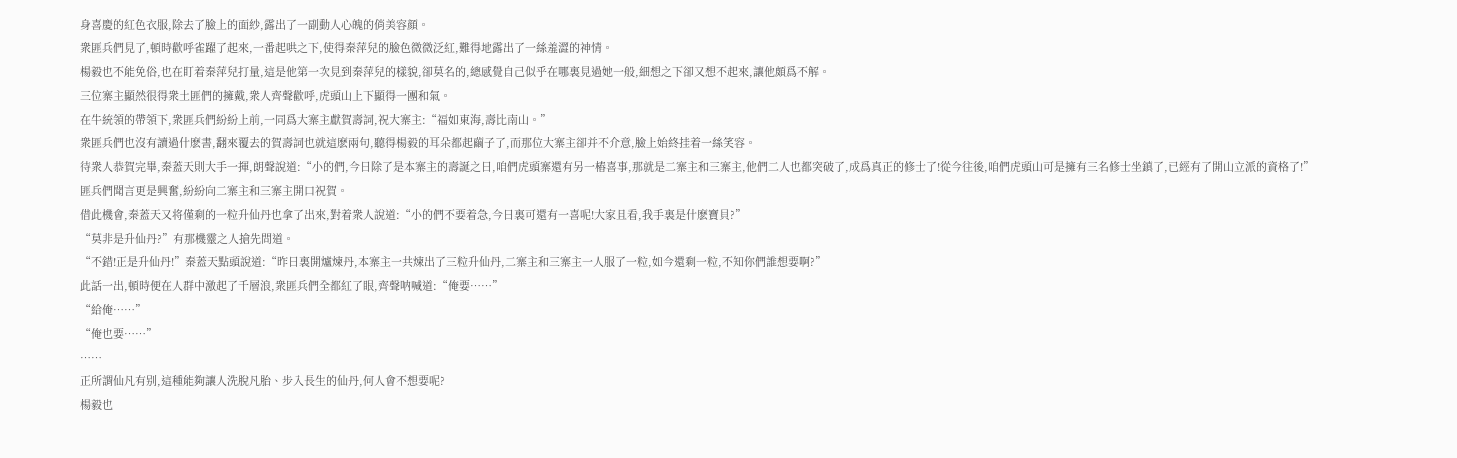身喜慶的紅色衣服,除去了臉上的面紗,露出了一副動人心魄的俏美容顔。
衆匪兵們見了,頓時歡呼雀躍了起來,一番起哄之下,使得秦萍兒的臉色微微泛紅,難得地露出了一絲羞澀的神情。
楊毅也不能免俗,也在盯着秦萍兒打量,這是他第一次見到秦萍兒的樣貌,卻莫名的,總感覺自己似乎在哪裏見過她一般,細想之下卻又想不起來,讓他頗爲不解。
三位寨主顯然很得衆土匪們的擁戴,衆人齊聲歡呼,虎頭山上下顯得一團和氣。
在牛統領的帶領下,衆匪兵們紛紛上前,一同爲大寨主獻賀壽詞,祝大寨主:“福如東海,壽比南山。”
衆匪兵們也沒有讀過什麽書,翻來覆去的賀壽詞也就這麽兩句,聽得楊毅的耳朵都起繭子了,而那位大寨主卻并不介意,臉上始終挂着一絲笑容。
待衆人恭賀完畢,秦蓋天則大手一揮,朗聲說道:“小的們,今日除了是本寨主的壽誕之日,咱們虎頭寨還有另一樁喜事,那就是二寨主和三寨主,他們二人也都突破了,成爲真正的修士了!從今往後,咱們虎頭山可是擁有三名修士坐鎮了,已經有了開山立派的資格了!”
匪兵們聞言更是興奮,紛紛向二寨主和三寨主開口祝賀。
借此機會,秦蓋天又将僅剩的一粒升仙丹也拿了出來,對着衆人說道:“小的們不要着急,今日裏可還有一喜呢!大家且看,我手裏是什麽寶貝?”
“莫非是升仙丹?”有那機靈之人搶先問道。
“不錯!正是升仙丹!”秦蓋天點頭說道:“昨日裏開爐煉丹,本寨主一共煉出了三粒升仙丹,二寨主和三寨主一人服了一粒,如今還剩一粒,不知你們誰想要啊?”
此話一出,頓時便在人群中激起了千層浪,衆匪兵們全都紅了眼,齊聲呐喊道:“俺要……”
“給俺……”
“俺也要……”
……
正所謂仙凡有别,這種能夠讓人洗脫凡胎、步入長生的仙丹,何人會不想要呢?
楊毅也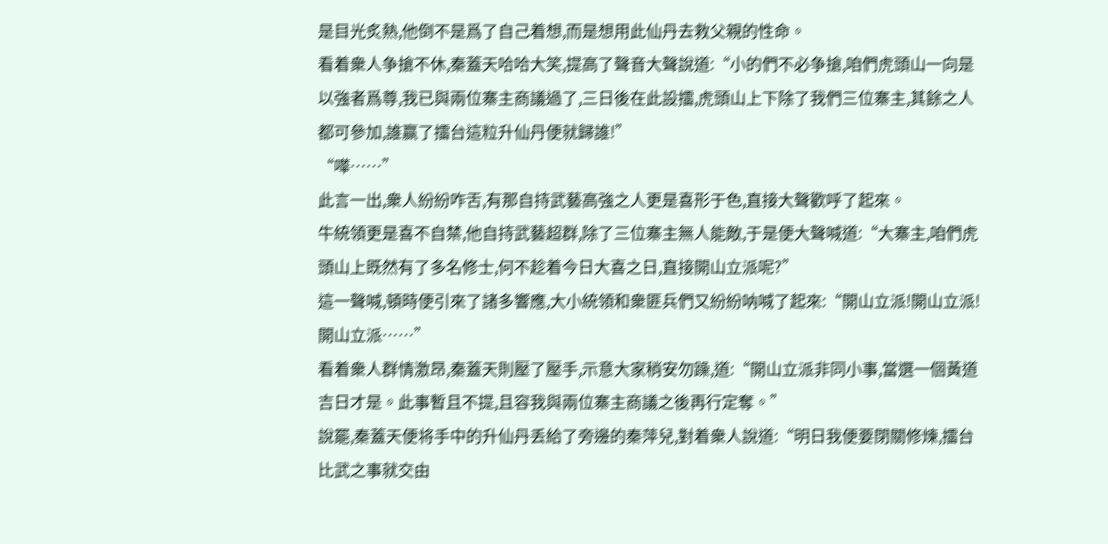是目光炙熱,他倒不是爲了自己着想,而是想用此仙丹去救父親的性命。
看着衆人争搶不休,秦蓋天哈哈大笑,提高了聲音大聲說道:“小的們不必争搶,咱們虎頭山一向是以強者爲尊,我已與兩位寨主商議過了,三日後在此設擂,虎頭山上下除了我們三位寨主,其餘之人都可參加,誰赢了擂台這粒升仙丹便就歸誰!”
“嘩……”
此言一出,衆人紛紛咋舌,有那自持武藝高強之人更是喜形于色,直接大聲歡呼了起來。
牛統領更是喜不自禁,他自持武藝超群,除了三位寨主無人能敵,于是便大聲喊道:“大寨主,咱們虎頭山上既然有了多名修士,何不趁着今日大喜之日,直接開山立派呢?”
這一聲喊,頓時便引來了諸多響應,大小統領和衆匪兵們又紛紛呐喊了起來:“開山立派!開山立派!開山立派……”
看着衆人群情激昂,秦蓋天則壓了壓手,示意大家稍安勿躁,道:“開山立派非同小事,當選一個黃道吉日才是。此事暫且不提,且容我與兩位寨主商議之後再行定奪。”
說罷,秦蓋天便将手中的升仙丹丢給了旁邊的秦萍兒,對着衆人說道:“明日我便要閉關修煉,擂台比武之事就交由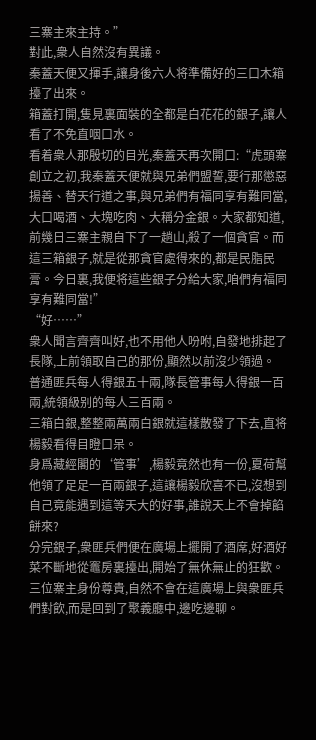三寨主來主持。”
對此,衆人自然沒有異議。
秦蓋天便又揮手,讓身後六人将準備好的三口木箱擡了出來。
箱蓋打開,隻見裏面裝的全都是白花花的銀子,讓人看了不免直咽口水。
看着衆人那殷切的目光,秦蓋天再次開口:“虎頭寨創立之初,我秦蓋天便就與兄弟們盟誓,要行那懲惡揚善、替天行道之事,與兄弟們有福同享有難同當,大口喝酒、大塊吃肉、大稱分金銀。大家都知道,前幾日三寨主親自下了一趟山,殺了一個貪官。而這三箱銀子,就是從那貪官處得來的,都是民脂民膏。今日裏,我便将這些銀子分給大家,咱們有福同享有難同當!”
“好……”
衆人聞言齊齊叫好,也不用他人吩咐,自發地排起了長隊,上前領取自己的那份,顯然以前沒少領過。
普通匪兵每人得銀五十兩,隊長管事每人得銀一百兩,統領級别的每人三百兩。
三箱白銀,整整兩萬兩白銀就這樣散發了下去,直将楊毅看得目瞪口呆。
身爲藏經閣的‘管事’,楊毅竟然也有一份,夏荷幫他領了足足一百兩銀子,這讓楊毅欣喜不已,沒想到自己竟能遇到這等天大的好事,誰說天上不會掉餡餅來?
分完銀子,衆匪兵們便在廣場上擺開了酒席,好酒好菜不斷地從竈房裏擡出,開始了無休無止的狂歡。
三位寨主身份尊貴,自然不會在這廣場上與衆匪兵們對飲,而是回到了聚義廳中,邊吃邊聊。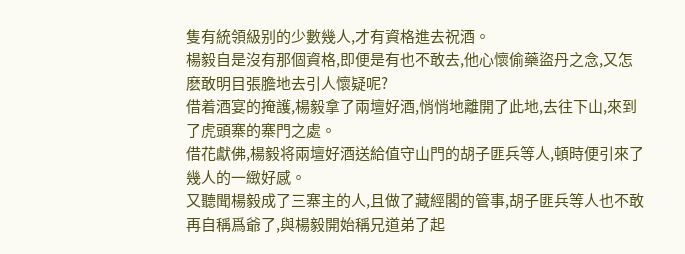隻有統領級别的少數幾人,才有資格進去祝酒。
楊毅自是沒有那個資格,即便是有也不敢去,他心懷偷藥盜丹之念,又怎麽敢明目張膽地去引人懷疑呢?
借着酒宴的掩護,楊毅拿了兩壇好酒,悄悄地離開了此地,去往下山,來到了虎頭寨的寨門之處。
借花獻佛,楊毅将兩壇好酒送給值守山門的胡子匪兵等人,頓時便引來了幾人的一緻好感。
又聽聞楊毅成了三寨主的人,且做了藏經閣的管事,胡子匪兵等人也不敢再自稱爲爺了,與楊毅開始稱兄道弟了起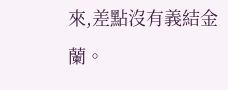來,差點沒有義結金蘭。